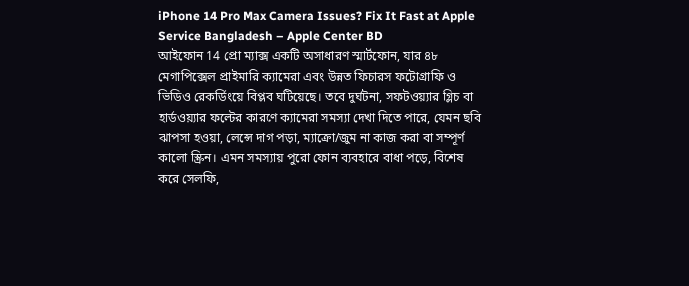iPhone 14 Pro Max Camera Issues? Fix It Fast at Apple Service Bangladesh – Apple Center BD
আইফোন 14 প্রো ম্যাক্স একটি অসাধারণ স্মার্টফোন, যার ৪৮ মেগাপিক্সেল প্রাইমারি ক্যামেরা এবং উন্নত ফিচারস ফটোগ্রাফি ও ভিডিও রেকর্ডিংয়ে বিপ্লব ঘটিয়েছে। তবে দুর্ঘটনা, সফটওয়্যার গ্লিচ বা হার্ডওয়্যার ফল্টের কারণে ক্যামেরা সমস্যা দেখা দিতে পারে, যেমন ছবি ঝাপসা হওয়া, লেন্সে দাগ পড়া, ম্যাক্রো/জুম না কাজ করা বা সম্পূর্ণ কালো স্ক্রিন। এমন সমস্যায় পুরো ফোন ব্যবহারে বাধা পড়ে, বিশেষ করে সেলফি,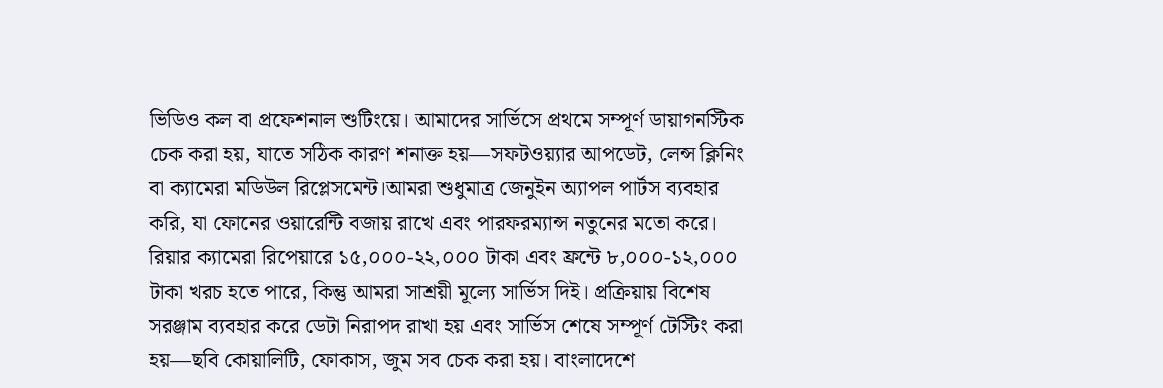ভিডিও কল বা প্রফেশনাল শুটিংয়ে। আমাদের সার্ভিসে প্রথমে সম্পূর্ণ ডায়াগনস্টিক চেক করা হয়, যাতে সঠিক কারণ শনাক্ত হয়—সফটওয়্যার আপডেট, লেন্স ক্লিনিং বা ক্যামেরা মডিউল রিপ্লেসমেন্ট।আমরা শুধুমাত্র জেনুইন অ্যাপল পার্টস ব্যবহার করি, যা ফোনের ওয়ারেন্টি বজায় রাখে এবং পারফরম্যান্স নতুনের মতো করে। রিয়ার ক্যামেরা রিপেয়ারে ১৫,০০০-২২,০০০ টাকা এবং ফ্রন্টে ৮,০০০-১২,০০০ টাকা খরচ হতে পারে, কিন্তু আমরা সাশ্রয়ী মূল্যে সার্ভিস দিই। প্রক্রিয়ায় বিশেষ সরঞ্জাম ব্যবহার করে ডেটা নিরাপদ রাখা হয় এবং সার্ভিস শেষে সম্পূর্ণ টেস্টিং করা হয়—ছবি কোয়ালিটি, ফোকাস, জুম সব চেক করা হয়। বাংলাদেশে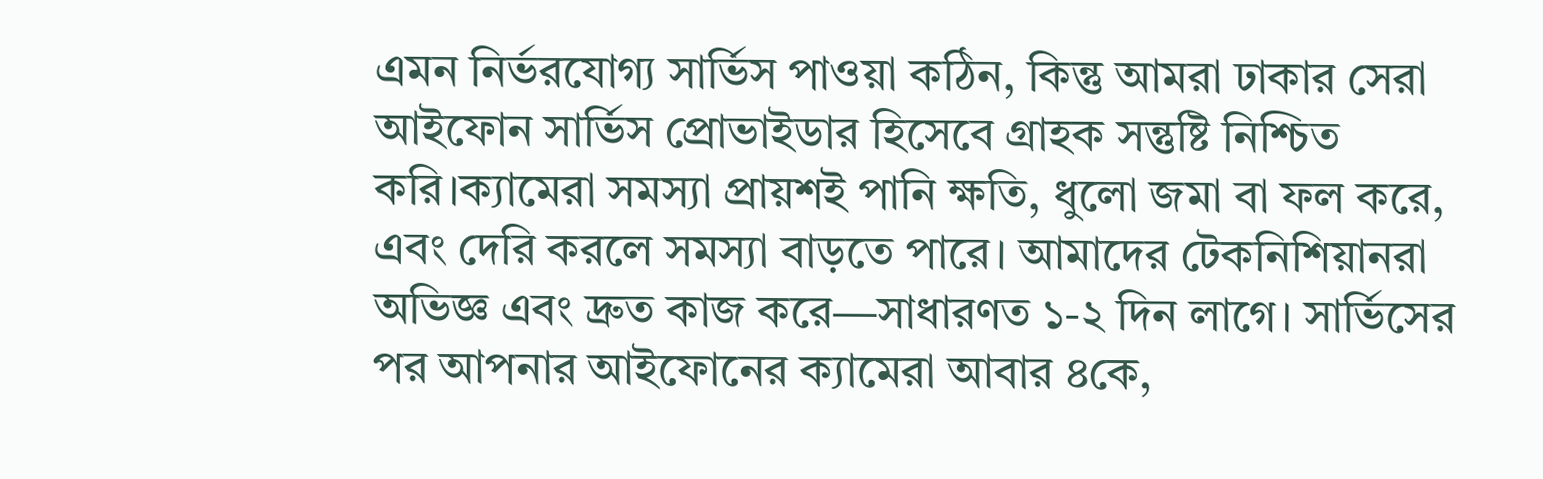এমন নির্ভরযোগ্য সার্ভিস পাওয়া কঠিন, কিন্তু আমরা ঢাকার সেরা আইফোন সার্ভিস প্রোভাইডার হিসেবে গ্রাহক সন্তুষ্টি নিশ্চিত করি।ক্যামেরা সমস্যা প্রায়শই পানি ক্ষতি, ধুলো জমা বা ফল করে, এবং দেরি করলে সমস্যা বাড়তে পারে। আমাদের টেকনিশিয়ানরা অভিজ্ঞ এবং দ্রুত কাজ করে—সাধারণত ১-২ দিন লাগে। সার্ভিসের পর আপনার আইফোনের ক্যামেরা আবার ৪কে,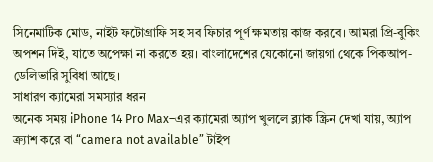সিনেমাটিক মোড, নাইট ফটোগ্রাফি সহ সব ফিচার পূর্ণ ক্ষমতায় কাজ করবে। আমরা প্রি-বুকিং অপশন দিই, যাতে অপেক্ষা না করতে হয়। বাংলাদেশের যেকোনো জায়গা থেকে পিকআপ-ডেলিভারি সুবিধা আছে।
সাধারণ ক্যামেরা সমস্যার ধরন
অনেক সময় iPhone 14 Pro Max–এর ক্যামেরা অ্যাপ খুললে ব্ল্যাক স্ক্রিন দেখা যায়, অ্যাপ ক্র্যাশ করে বা “camera not available” টাইপ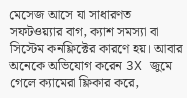মেসেজ আসে যা সাধারণত সফটওয়্যার বাগ, ক্যাশ সমস্যা বা সিস্টেম কনফ্লিক্টের কারণে হয়। আবার অনেকে অভিযোগ করেন 3X জুমে গেলে ক্যামেরা ফ্লিকার করে,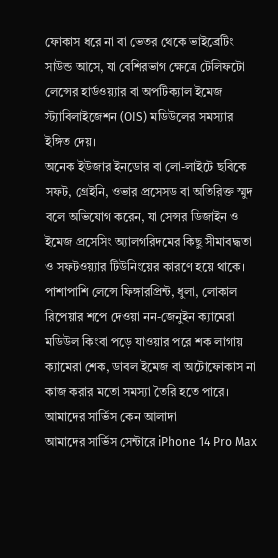ফোকাস ধরে না বা ভেতর থেকে ভাইব্রেটিং সাউন্ড আসে, যা বেশিরভাগ ক্ষেত্রে টেলিফটো লেন্সের হার্ডওয়্যার বা অপটিক্যাল ইমেজ স্ট্যাবিলাইজেশন (OIS) মডিউলের সমস্যার ইঙ্গিত দেয়।
অনেক ইউজার ইনডোর বা লো-লাইটে ছবিকে সফট, গ্রেইনি, ওভার প্রসেসড বা অতিরিক্ত স্মুদ বলে অভিযোগ করেন, যা সেন্সর ডিজাইন ও ইমেজ প্রসেসিং অ্যালগরিদমের কিছু সীমাবদ্ধতা ও সফটওয়্যার টিউনিংয়ের কারণে হয়ে থাকে। পাশাপাশি লেন্সে ফিঙ্গারপ্রিন্ট, ধুলা, লোকাল রিপেয়ার শপে দেওয়া নন-জেনুইন ক্যামেরা মডিউল কিংবা পড়ে যাওয়ার পরে শক লাগায় ক্যামেরা শেক, ডাবল ইমেজ বা অটোফোকাস না কাজ করার মতো সমস্যা তৈরি হতে পারে।
আমাদের সার্ভিস কেন আলাদা
আমাদের সার্ভিস সেন্টারে iPhone 14 Pro Max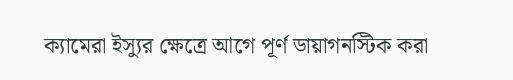ক্যামেরা ইস্যুর ক্ষেত্রে আগে পূর্ণ ডায়াগনস্টিক করা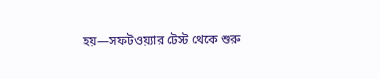হয়—সফটওয়্যার টেস্ট থেকে শুরু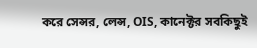করে সেন্সর, লেন্স, OIS, কানেক্টর সবকিছুই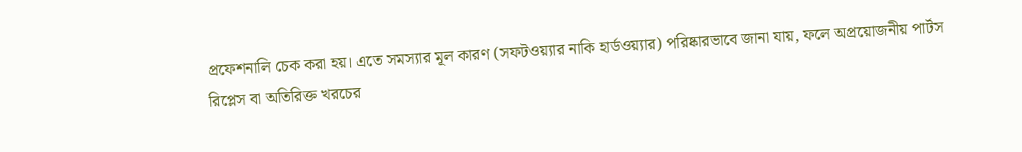প্রফেশনালি চেক করা হয়। এতে সমস্যার মূল কারণ (সফটওয়্যার নাকি হার্ডওয়্যার) পরিষ্কারভাবে জানা যায়, ফলে অপ্রয়োজনীয় পার্টস রিপ্লেস বা অতিরিক্ত খরচের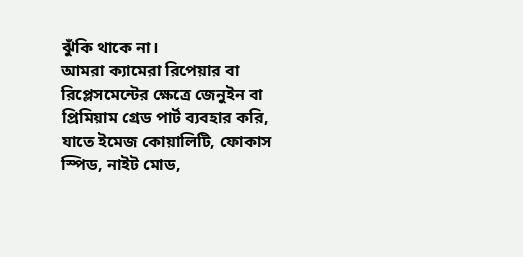ঝুঁকি থাকে না।
আমরা ক্যামেরা রিপেয়ার বা রিপ্লেসমেন্টের ক্ষেত্রে জেনুইন বা প্রিমিয়াম গ্রেড পার্ট ব্যবহার করি, যাতে ইমেজ কোয়ালিটি, ফোকাস স্পিড, নাইট মোড,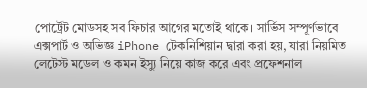পোর্ট্রেট মোডসহ সব ফিচার আগের মতোই থাকে। সার্ভিস সম্পূর্ণভাবে এক্সপার্ট ও অভিজ্ঞ iPhone টেকনিশিয়ান দ্বারা করা হয়, যারা নিয়মিত লেটেস্ট মডেল ও কমন ইস্যু নিয়ে কাজ করে এবং প্রফেশনাল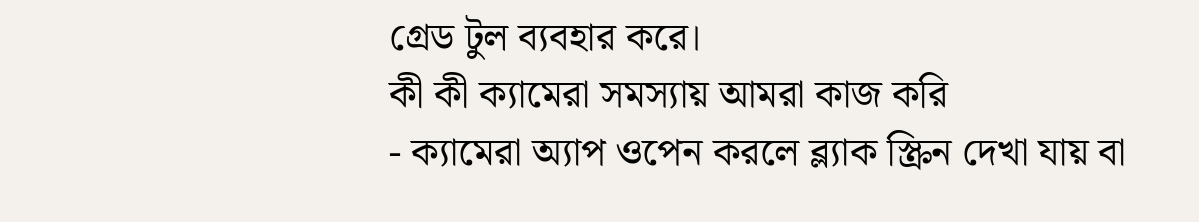গ্রেড টুল ব্যবহার করে।
কী কী ক্যামেরা সমস্যায় আমরা কাজ করি
- ক্যামেরা অ্যাপ ওপেন করলে ব্ল্যাক স্ক্রিন দেখা যায় বা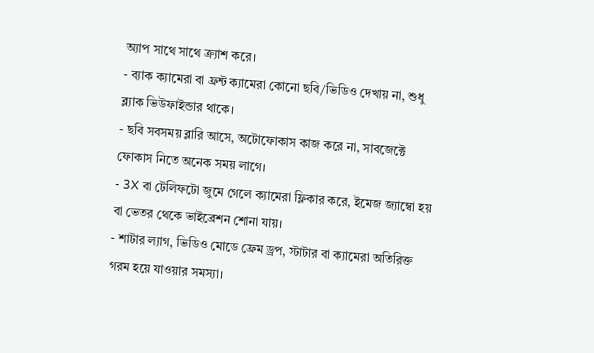অ্যাপ সাথে সাথে ক্র্যাশ করে।
- ব্যাক ক্যামেরা বা ফ্রন্ট ক্যামেরা কোনো ছবি/ভিডিও দেখায় না, শুধু ব্ল্যাক ভিউফাইন্ডার থাকে।
- ছবি সবসময় ব্লারি আসে, অটোফোকাস কাজ করে না, সাবজেক্টে ফোকাস নিতে অনেক সময় লাগে।
- 3X বা টেলিফটো জুমে গেলে ক্যামেরা ফ্লিকার করে, ইমেজ জ্যাম্বো হয় বা ভেতর থেকে ভাইব্রেশন শোনা যায়।
- শাটার ল্যাগ, ভিডিও মোডে ফ্রেম ড্রপ, স্টাটার বা ক্যামেরা অতিরিক্ত গরম হয়ে যাওয়ার সমস্যা।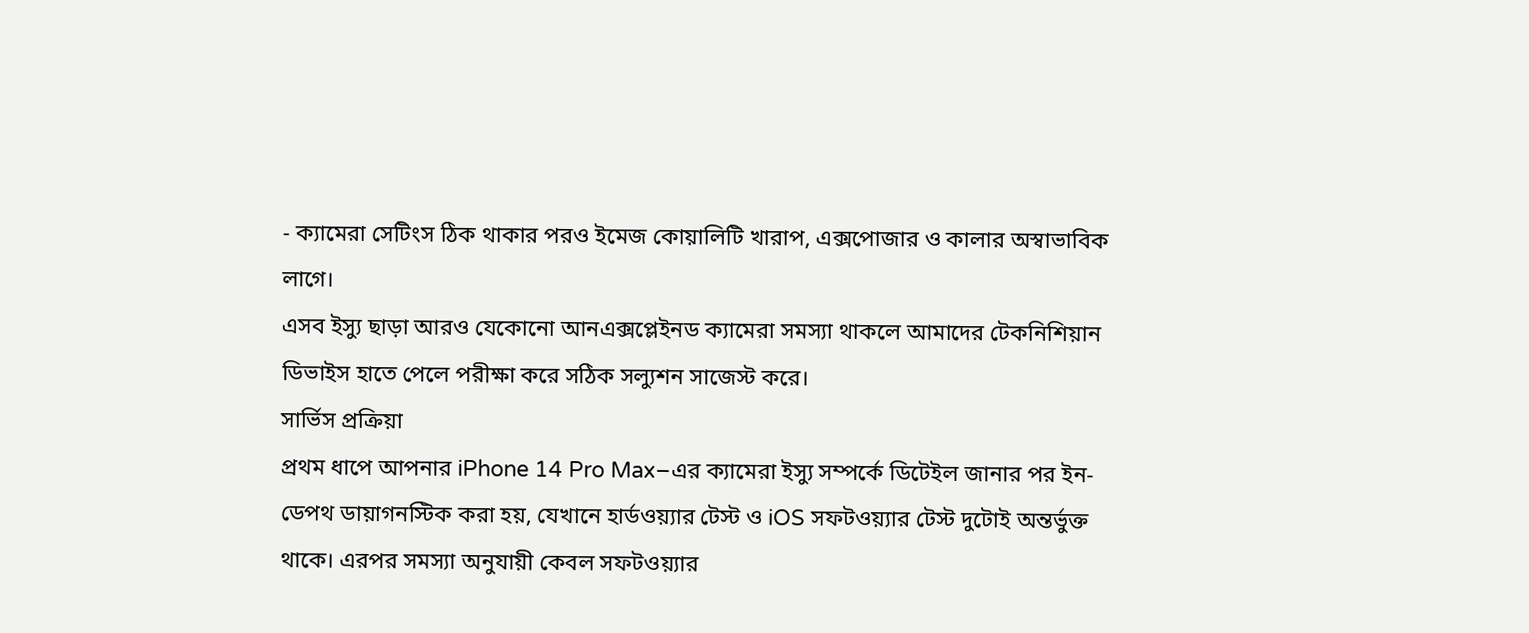- ক্যামেরা সেটিংস ঠিক থাকার পরও ইমেজ কোয়ালিটি খারাপ, এক্সপোজার ও কালার অস্বাভাবিক লাগে।
এসব ইস্যু ছাড়া আরও যেকোনো আনএক্সপ্লেইনড ক্যামেরা সমস্যা থাকলে আমাদের টেকনিশিয়ান ডিভাইস হাতে পেলে পরীক্ষা করে সঠিক সল্যুশন সাজেস্ট করে।
সার্ভিস প্রক্রিয়া
প্রথম ধাপে আপনার iPhone 14 Pro Max–এর ক্যামেরা ইস্যু সম্পর্কে ডিটেইল জানার পর ইন-ডেপথ ডায়াগনস্টিক করা হয়, যেখানে হার্ডওয়্যার টেস্ট ও iOS সফটওয়্যার টেস্ট দুটোই অন্তর্ভুক্ত থাকে। এরপর সমস্যা অনুযায়ী কেবল সফটওয়্যার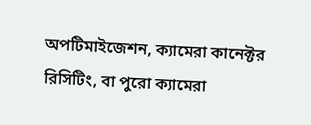অপটিমাইজেশন, ক্যামেরা কানেক্টর রিসিটিং, বা পুরো ক্যামেরা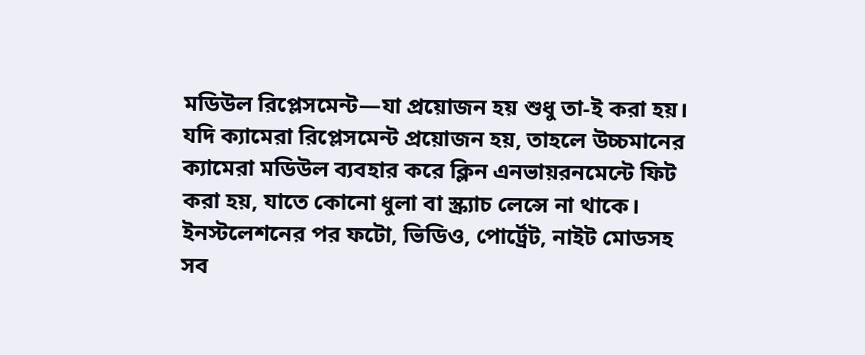মডিউল রিপ্লেসমেন্ট—যা প্রয়োজন হয় শুধু তা-ই করা হয়।
যদি ক্যামেরা রিপ্লেসমেন্ট প্রয়োজন হয়, তাহলে উচ্চমানের ক্যামেরা মডিউল ব্যবহার করে ক্লিন এনভায়রনমেন্টে ফিট করা হয়, যাতে কোনো ধুলা বা স্ক্র্যাচ লেন্সে না থাকে। ইনস্টলেশনের পর ফটো, ভিডিও, পোর্ট্রেট, নাইট মোডসহ সব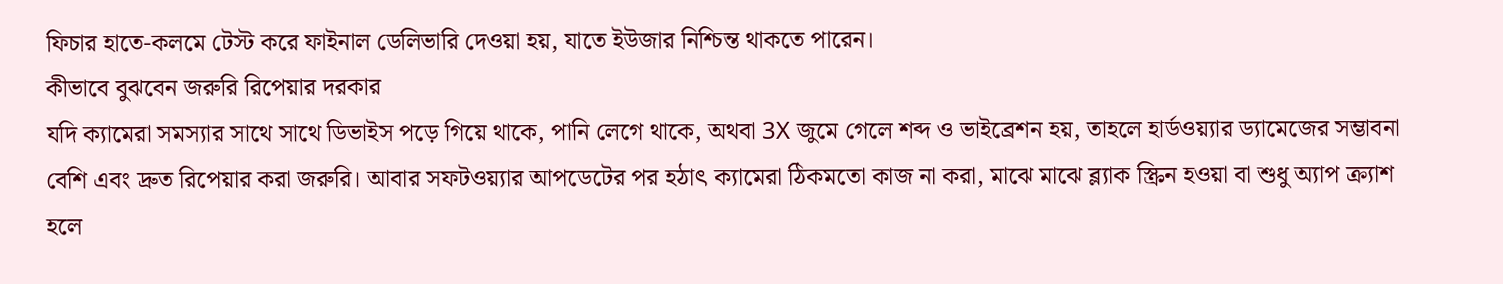ফিচার হাতে-কলমে টেস্ট করে ফাইনাল ডেলিভারি দেওয়া হয়, যাতে ইউজার নিশ্চিন্ত থাকতে পারেন।
কীভাবে বুঝবেন জরুরি রিপেয়ার দরকার
যদি ক্যামেরা সমস্যার সাথে সাথে ডিভাইস পড়ে গিয়ে থাকে, পানি লেগে থাকে, অথবা 3X জুমে গেলে শব্দ ও ভাইব্রেশন হয়, তাহলে হার্ডওয়্যার ড্যামেজের সম্ভাবনা বেশি এবং দ্রুত রিপেয়ার করা জরুরি। আবার সফটওয়্যার আপডেটের পর হঠাৎ ক্যামেরা ঠিকমতো কাজ না করা, মাঝে মাঝে ব্ল্যাক স্ক্রিন হওয়া বা শুধু অ্যাপ ক্র্যাশ হলে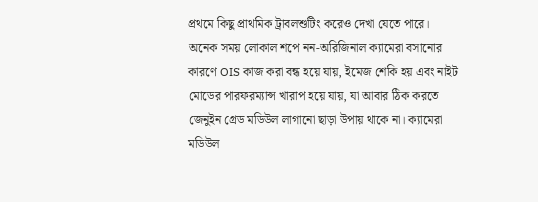প্রথমে কিছু প্রাথমিক ট্রাবলশুটিং করেও দেখা যেতে পারে।
অনেক সময় লোকাল শপে নন-অরিজিনাল ক্যামেরা বসানোর কারণে OIS কাজ করা বন্ধ হয়ে যায়, ইমেজ শেকি হয় এবং নাইট মোডের পারফরম্যান্স খারাপ হয়ে যায়, যা আবার ঠিক করতে জেনুইন গ্রেড মডিউল লাগানো ছাড়া উপায় থাকে না। ক্যামেরা মডিউল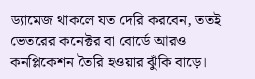ড্যামেজ থাকলে যত দেরি করবেন, ততই ভেতরের কনেক্টর বা বোর্ডে আরও কনপ্লিকেশন তৈরি হওয়ার ঝুঁকি বাড়ে।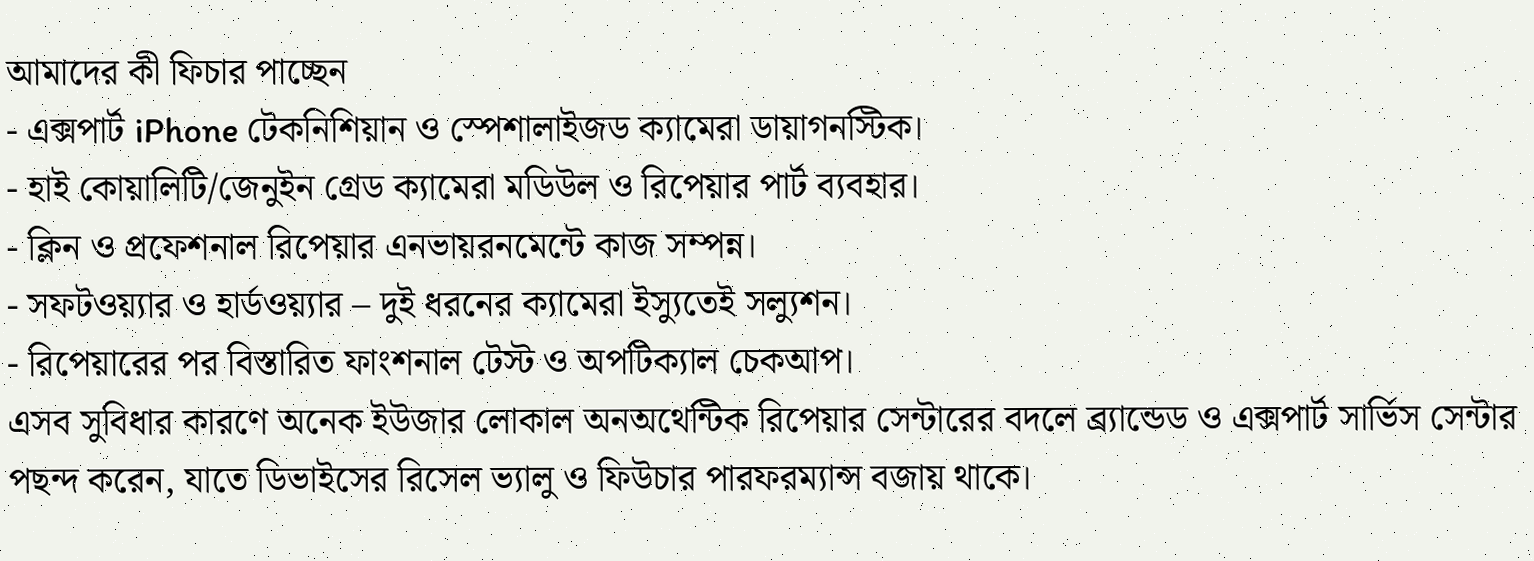আমাদের কী ফিচার পাচ্ছেন
- এক্সপার্ট iPhone টেকনিশিয়ান ও স্পেশালাইজড ক্যামেরা ডায়াগনস্টিক।
- হাই কোয়ালিটি/জেনুইন গ্রেড ক্যামেরা মডিউল ও রিপেয়ার পার্ট ব্যবহার।
- ক্লিন ও প্রফেশনাল রিপেয়ার এনভায়রনমেন্টে কাজ সম্পন্ন।
- সফটওয়্যার ও হার্ডওয়্যার – দুই ধরনের ক্যামেরা ইস্যুতেই সল্যুশন।
- রিপেয়ারের পর বিস্তারিত ফাংশনাল টেস্ট ও অপটিক্যাল চেকআপ।
এসব সুবিধার কারণে অনেক ইউজার লোকাল অনঅথেন্টিক রিপেয়ার সেন্টারের বদলে ব্র্যান্ডেড ও এক্সপার্ট সার্ভিস সেন্টার পছন্দ করেন, যাতে ডিভাইসের রিসেল ভ্যালু ও ফিউচার পারফরম্যান্স বজায় থাকে।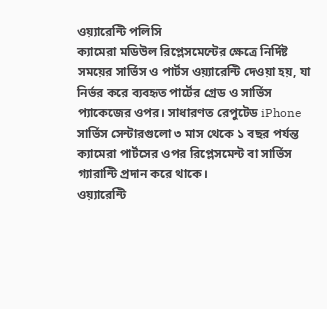ওয়্যারেন্টি পলিসি
ক্যামেরা মডিউল রিপ্লেসমেন্টের ক্ষেত্রে নির্দিষ্ট সময়ের সার্ভিস ও পার্টস ওয়্যারেন্টি দেওয়া হয়, যা নির্ভর করে ব্যবহৃত পার্টের গ্রেড ও সার্ভিস প্যাকেজের ওপর। সাধারণত রেপুটেড iPhone সার্ভিস সেন্টারগুলো ৩ মাস থেকে ১ বছর পর্যন্ত ক্যামেরা পার্টসের ওপর রিপ্লেসমেন্ট বা সার্ভিস গ্যারান্টি প্রদান করে থাকে।
ওয়্যারেন্টি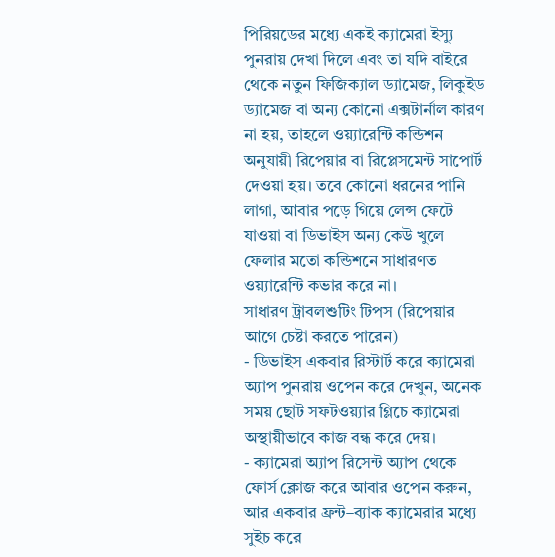পিরিয়ডের মধ্যে একই ক্যামেরা ইস্যু পুনরায় দেখা দিলে এবং তা যদি বাইরে থেকে নতুন ফিজিক্যাল ড্যামেজ, লিকুইড ড্যামেজ বা অন্য কোনো এক্সটার্নাল কারণ না হয়, তাহলে ওয়্যারেন্টি কন্ডিশন অনুযায়ী রিপেয়ার বা রিপ্লেসমেন্ট সাপোর্ট দেওয়া হয়। তবে কোনো ধরনের পানি লাগা, আবার পড়ে গিয়ে লেন্স ফেটে যাওয়া বা ডিভাইস অন্য কেউ খুলে ফেলার মতো কন্ডিশনে সাধারণত ওয়্যারেন্টি কভার করে না।
সাধারণ ট্রাবলশুটিং টিপস (রিপেয়ার আগে চেষ্টা করতে পারেন)
- ডিভাইস একবার রিস্টার্ট করে ক্যামেরা অ্যাপ পুনরায় ওপেন করে দেখুন, অনেক সময় ছোট সফটওয়্যার গ্লিচে ক্যামেরা অস্থায়ীভাবে কাজ বন্ধ করে দেয়।
- ক্যামেরা অ্যাপ রিসেন্ট অ্যাপ থেকে ফোর্স ক্লোজ করে আবার ওপেন করুন, আর একবার ফ্রন্ট–ব্যাক ক্যামেরার মধ্যে সুইচ করে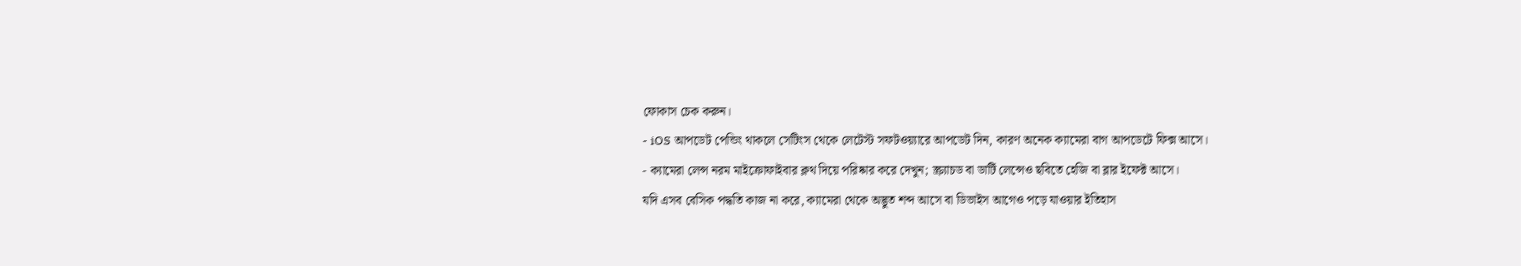ফোকাস চেক করুন।
- iOS আপডেট পেন্ডিং থাকলে সেটিংস থেকে লেটেস্ট সফটওয়্যারে আপডেট দিন, কারণ অনেক ক্যামেরা বাগ আপডেটে ফিক্স আসে।
- ক্যামেরা লেন্স নরম মাইক্রোফাইবার ক্লথ দিয়ে পরিষ্কার করে দেখুন; স্ক্র্যাচড বা ডার্টি লেন্সেও ছবিতে হেজি বা ব্লার ইফেক্ট আসে।
যদি এসব বেসিক পদ্ধতি কাজ না করে, ক্যামেরা থেকে অদ্ভুত শব্দ আসে বা ডিভাইস আগেও পড়ে যাওয়ার ইতিহাস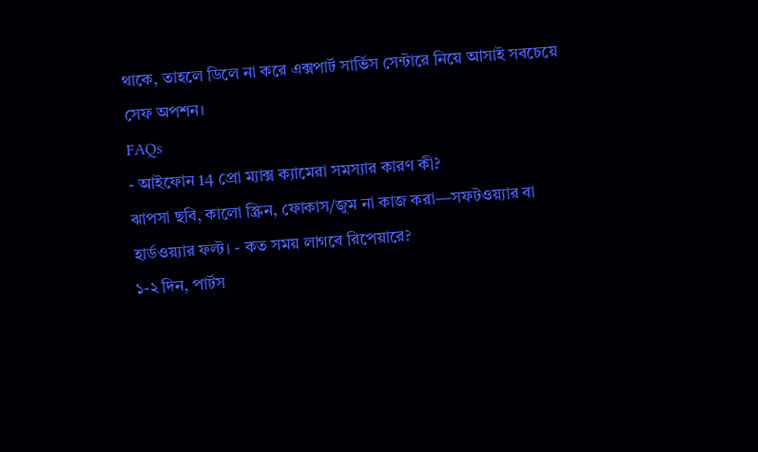থাকে, তাহলে ডিলে না করে এক্সপার্ট সার্ভিস সেন্টারে নিয়ে আসাই সবচেয়ে সেফ অপশন।
FAQs
- আইফোন 14 প্রো ম্যাক্স ক্যামেরা সমস্যার কারণ কী?
ঝাপসা ছবি, কালো স্ক্রিন, ফোকাস/জুম না কাজ করা—সফটওয়্যার বা হার্ডওয়্যার ফল্ট। - কত সময় লাগবে রিপেয়ারে?
১-২ দিন, পার্টস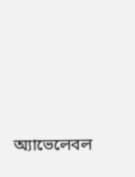অ্যাভেলেবল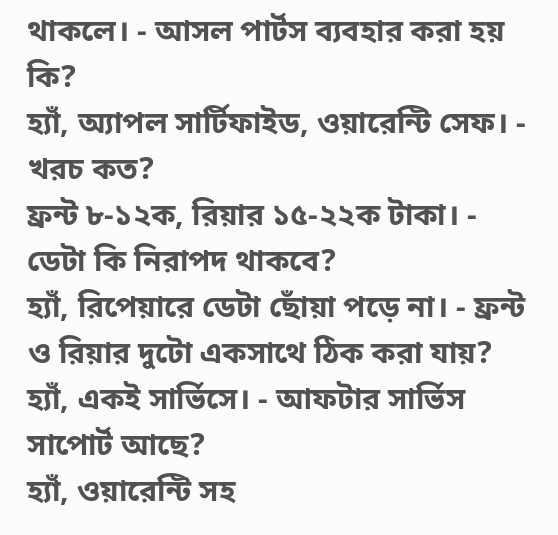থাকলে। - আসল পার্টস ব্যবহার করা হয় কি?
হ্যাঁ, অ্যাপল সার্টিফাইড, ওয়ারেন্টি সেফ। - খরচ কত?
ফ্রন্ট ৮-১২ক, রিয়ার ১৫-২২ক টাকা। - ডেটা কি নিরাপদ থাকবে?
হ্যাঁ, রিপেয়ারে ডেটা ছোঁয়া পড়ে না। - ফ্রন্ট ও রিয়ার দুটো একসাথে ঠিক করা যায়?
হ্যাঁ, একই সার্ভিসে। - আফটার সার্ভিস সাপোর্ট আছে?
হ্যাঁ, ওয়ারেন্টি সহ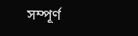সম্পূর্ণ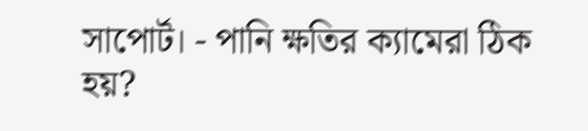সাপোর্ট। - পানি ক্ষতির ক্যামেরা ঠিক হয়?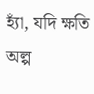হ্যাঁ, যদি ক্ষতি অল্প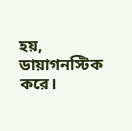হয়, ডায়াগনস্টিক করে।